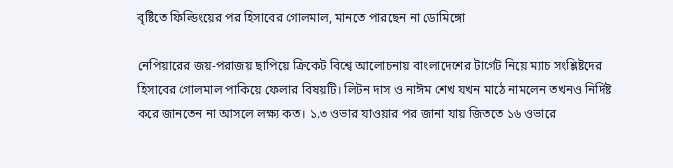বৃষ্টিতে ফিল্ডিংয়ের পর হিসাবের গোলমাল, মানতে পারছেন না ডোমিঙ্গো

নেপিয়ারের জয়-পরাজয় ছাপিয়ে ক্রিকেট বিশ্বে আলোচনায় বাংলাদেশের টার্গেট নিয়ে ম্যাচ সংশ্লিষ্টদের হিসাবের গোলমাল পাকিয়ে ফেলার বিষয়টি। লিটন দাস ও নাঈম শেখ যখন মাঠে নামলেন তখনও নির্দিষ্ট করে জানতেন না আসলে লক্ষ্য কত। ১.৩ ওভার যাওয়ার পর জানা যায় জিততে ১৬ ওভারে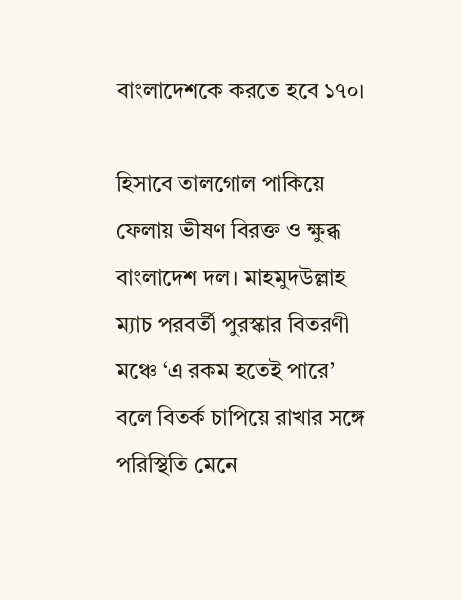বাংলাদেশকে করতে হবে ১৭০।

হিসাবে তালগোল পাকিয়ে ফেলায় ভীষণ বিরক্ত ও ক্ষুব্ধ বাংলাদেশ দল। মাহমুদউল্লাহ ম্যাচ পরবর্তী পুরস্কার বিতরণী মঞ্চে ‘এ রকম হতেই পারে’ বলে বিতর্ক চাপিয়ে রাখার সঙ্গে পরিস্থিতি মেনে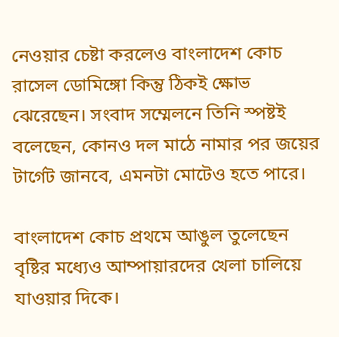নেওয়ার চেষ্টা করলেও বাংলাদেশ কোচ রাসেল ডোমিঙ্গো কিন্তু ঠিকই ক্ষোভ ঝেরেছেন। সংবাদ সম্মেলনে তিনি স্পষ্টই বলেছেন, কোনও দল মাঠে নামার পর জয়ের টার্গেট জানবে, এমনটা মোটেও হতে পারে।

বাংলাদেশ কোচ প্রথমে আঙুল তুলেছেন বৃষ্টির মধ্যেও আম্পায়ারদের খেলা চালিয়ে যাওয়ার দিকে।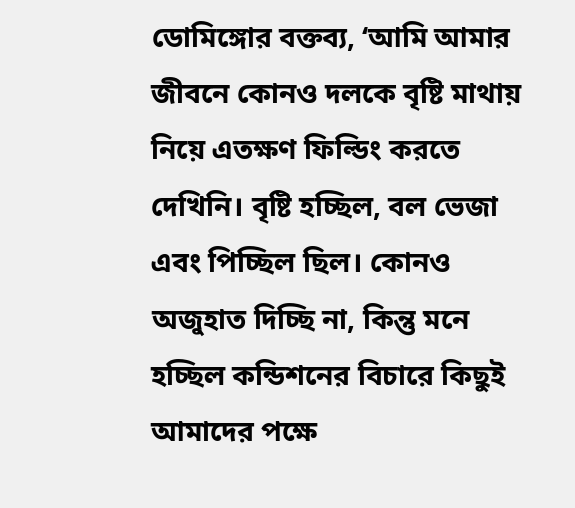ডোমিঙ্গোর বক্তব্য, ‘আমি আমার জীবনে কোনও দলকে বৃষ্টি মাথায় নিয়ে এতক্ষণ ফিল্ডিং করতে দেখিনি। বৃষ্টি হচ্ছিল, বল ভেজা এবং পিচ্ছিল ছিল। কোনও অজুহাত দিচ্ছি না, কিন্তু মনে হচ্ছিল কন্ডিশনের বিচারে কিছুই আমাদের পক্ষে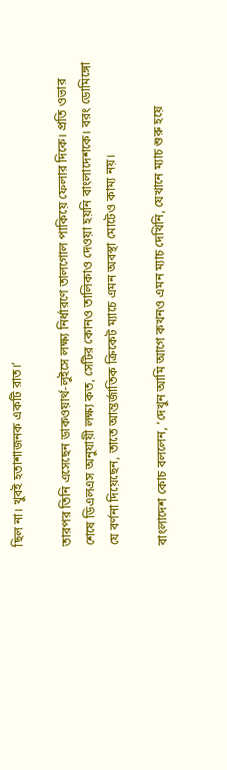ছিল না। খুবই হতাশাজনক একটি রাত।’

তারপর তিনি এসেছেন ডাকওয়ার্থ-লুইসে লক্ষ্য নির্ধারণে তালগোল পাকিয়ে ফেলার দিকে। প্রতি ওভার শেষে ডিএলএস অনুযায়ী লক্ষ্য কত, সেটির কোনও তালিকাও দেওয়া হয়নি বাংলাদেশকে। বরং ডোমিঙ্গো যে বর্ণনা দিয়েছেন, তাতে আন্তর্জাতিক ক্রিকেট ম্যাচে এমন অবস্থা মোটেও কাম্য নয়।

বাংলাদেশ কোচ বললেন, ‘দেখুন আমি আগে কখনও এমন ম্যাচ দেখিনি, যেখানে ম্যাচ শুরু হয়ে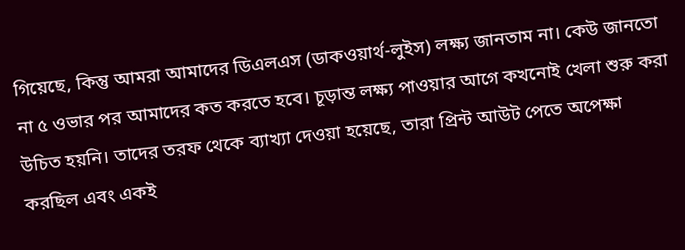গিয়েছে, কিন্তু আমরা আমাদের ডিএলএস (ডাকওয়ার্থ-লুইস) লক্ষ্য জানতাম না। কেউ জানতো না ৫ ওভার পর আমাদের কত করতে হবে। চূড়ান্ত লক্ষ্য পাওয়ার আগে কখনোই খেলা শুরু করা উচিত হয়নি। তাদের তরফ থেকে ব্যাখ্যা দেওয়া হয়েছে, তারা প্রিন্ট আউট পেতে অপেক্ষা করছিল এবং একই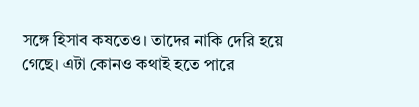সঙ্গে হিসাব কষতেও। তাদের নাকি দেরি হয়ে গেছে। এটা কোনও কথাই হতে পারে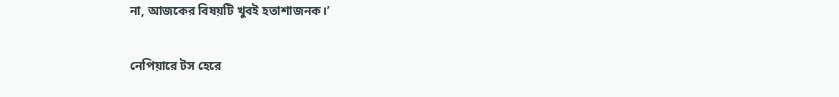না, আজকের বিষয়টি খুবই হতাশাজনক।’

নেপিয়ারে টস হেরে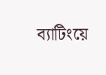ব্যাটিংয়ে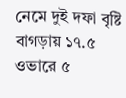নেমে দুই দফা বৃষ্টি বাগড়ায় ১৭.৫ ওভারে ৫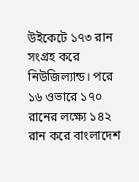উইকেটে ১৭৩ রান সংগ্রহ করে নিউজিল্যান্ড। পরে ১৬ ওভারে ১৭০ রানের লক্ষ্যে ১৪২ রান করে বাংলাদেশ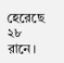হেরেছে ২৮ রানে।